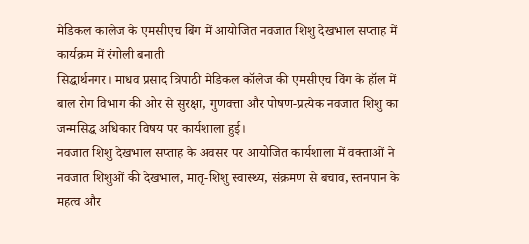मेडिकल कालेज के एमसीएच बिंग में आयोजित नवजात शिशु देखभाल सप्ताह में कार्यक्रम में रंगोली बनाती
सिद्धार्थनगर। माधव प्रसाद त्रिपाठी मेडिकल कॉलेज की एमसीएच विंग के हॉल में बाल रोग विभाग की ओर से सुरक्षा, गुणवत्ता और पोषण-प्रत्येक नवजात शिशु का जन्मसिद्ध अधिकार विषय पर कार्यशाला हुई।
नवजात शिशु देखभाल सप्ताह के अवसर पर आयोजित कार्यशाला में वक्ताओं ने नवजात शिशुओं की देखभाल, मातृ-शिशु स्वास्थ्य, संक्रमण से बचाव, स्तनपान के महत्व और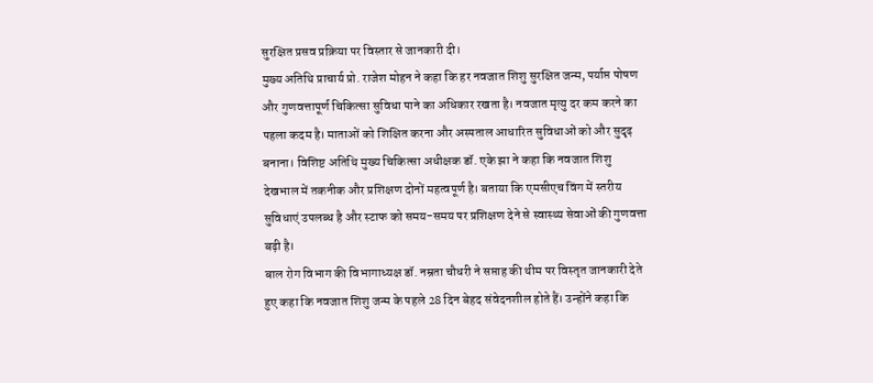सुरक्षित प्रसव प्रक्रिया पर विस्तार से जानकारी दी।
मुख्य अतिथि प्राचार्य प्रो. राजेश मोहन ने कहा कि हर नवजात शिशु सुरक्षित जन्म, पर्याप्त पोषण और गुणवत्तापूर्ण चिकित्सा सुविधा पाने का अधिकार रखता है। नवजात मृत्यु दर कम करने का पहला कदम है। माताओं को शिक्षित करना और अस्पताल आधारित सुविधाओं को और सुदृढ़ बनाना। विशिष्ट अतिथि मुख्य चिकित्सा अधीक्षक डॉ. एके झा ने कहा कि नवजात शिशु देखभाल में तकनीक और प्रशिक्षण दोनों महत्वपूर्ण है। बताया कि एमसीएच विंग में स्तरीय सुविधाएं उपलब्ध है और स्टाफ को समय-समय पर प्रशिक्षण देने से स्वास्थ्य सेवाओं की गुणवत्ता बढ़ी है।
बाल रोग विभाग की विभागाध्यक्ष डॉ. नम्रता चौधरी ने सप्ताह की थीम पर विस्तृत जानकारी देते हुए कहा कि नवजात शिशु जन्म के पहले 28 दिन बेहद संवेदनशील होते हैं। उन्होंने कहा कि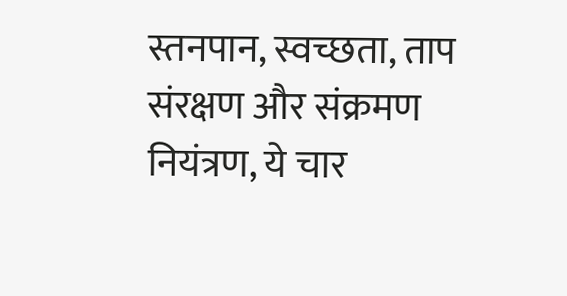स्तनपान, स्वच्छता, ताप संरक्षण और संक्रमण नियंत्रण, ये चार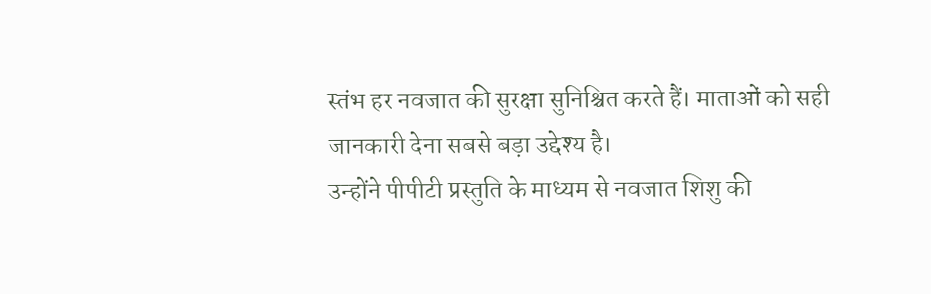स्तंभ हर नवजात की सुरक्षा सुनिश्चित करते हैं। माताओं को सही जानकारी देना सबसे बड़ा उद्देश्य है।
उन्होंने पीपीटी प्रस्तुति के माध्यम से नवजात शिशु की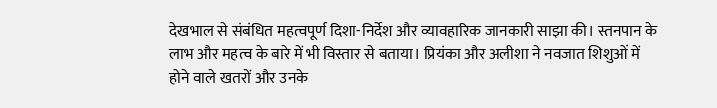देखभाल से संबंधित महत्वपूर्ण दिशा-निर्देश और व्यावहारिक जानकारी साझा की। स्तनपान के लाभ और महत्व के बारे में भी विस्तार से बताया। प्रियंका और अलीशा ने नवजात शिशुओं में होने वाले खतरों और उनके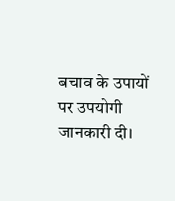बचाव के उपायों पर उपयोगी जानकारी दी।